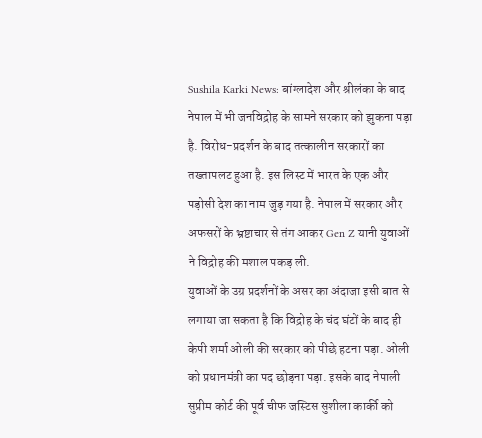Sushila Karki News: बांग्लादेश और श्रीलंका के बाद नेपाल में भी जनविद्रोह के सामने सरकार को झुकना पड़ा है. विरोध-प्रदर्शन के बाद तत्कालीन सरकारों का तख्तापलट हुआ है. इस लिस्ट में भारत के एक और पड़ोसी देश का नाम जुड़ गया है. नेपाल में सरकार और अफसरों के भ्रष्टाचार से तंग आकर Gen Z यानी युवाओं ने विद्रोह की मशाल पकड़ ली.
युवाओं के उग्र प्रदर्शनों के असर का अंदाजा इसी बात से लगाया जा सकता है कि विद्रोह के चंद घंटों के बाद ही केपी शर्मा ओली की सरकार को पीछे हटना पड़ा. ओली को प्रधानमंत्री का पद छोड़ना पड़ा. इसके बाद नेपाली सुप्रीम कोर्ट की पूर्व चीफ जस्टिस सुशीला कार्की को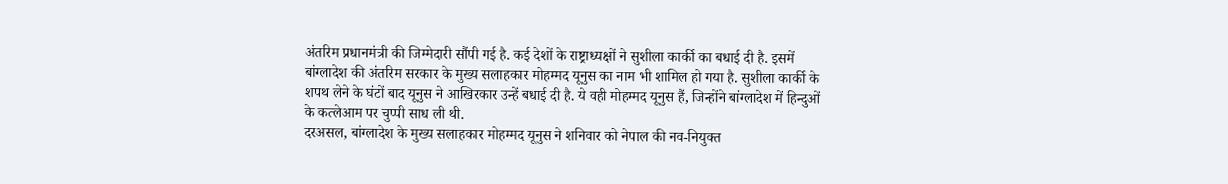अंतरिम प्रधानमंत्री की जिम्मेदारी सौंपी गई है. कई देशों के राष्ट्राध्यक्षों ने सुशीला कार्की का बधाई दी है. इसमें बांग्लादेश की अंतरिम सरकार के मुख्य सलाहकार मोहम्मद यूनुस का नाम भी शामिल हो गया है. सुशीला कार्की के शपथ लेने के घंटों बाद यूनुस ने आखिरकार उन्हें बधाई दी है. ये वही मोहम्मद यूनुस हैं, जिन्होंने बांग्लादेश में हिन्दुओं के कत्लेआम पर चुप्पी साध ली थी.
दरअसल, बांग्लादेश के मुख्य सलाहकार मोहम्मद यूनुस ने शनिवार को नेपाल की नव-नियुक्त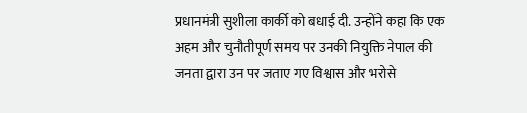प्रधानमंत्री सुशीला कार्की को बधाई दी. उन्होंने कहा कि एक अहम और चुनौतीपूर्ण समय पर उनकी नियुक्ति नेपाल की जनता द्वारा उन पर जताए गए विश्वास और भरोसे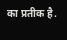का प्रतीक है.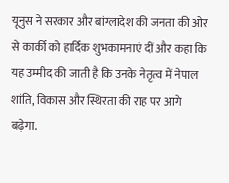यूनुस ने सरकार और बांग्लादेश की जनता की ओर से कार्की को हार्दिक शुभकामनाएं दीं और कहा कि यह उम्मीद की जाती है कि उनके नेतृत्व में नेपाल शांति, विकास और स्थिरता की राह पर आगे बढ़ेगा.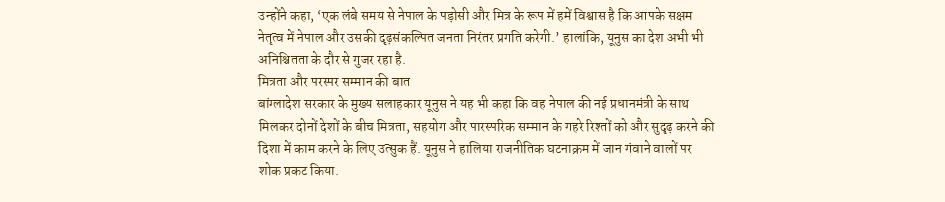उन्होंने कहा, ‘एक लंबे समय से नेपाल के पड़ोसी और मित्र के रूप में हमें विश्वास है कि आपके सक्षम नेतृत्व में नेपाल और उसकी दृढ़संकल्पित जनता निरंतर प्रगति करेगी.’ हालांकि, यूनुस का देश अभी भी अनिश्चितता के दौर से गुजर रहा है.
मित्रता और परस्पर सम्मान की बात
बांग्लादेश सरकार के मुख्य सलाहकार यूनुस ने यह भी कहा कि वह नेपाल की नई प्रधानमंत्री के साथ मिलकर दोनों देशों के बीच मित्रता, सहयोग और पारस्परिक सम्मान के गहरे रिश्तों को और सुदृढ़ करने की दिशा में काम करने के लिए उत्सुक हैं. यूनुस ने हालिया राजनीतिक घटनाक्रम में जान गंवाने वालों पर शोक प्रकट किया.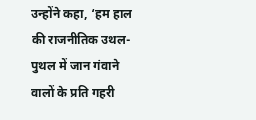उन्होंने कहा, ‘हम हाल की राजनीतिक उथल-पुथल में जान गंवाने वालों के प्रति गहरी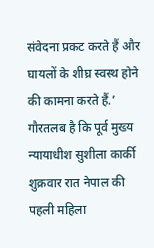संवेदना प्रकट करते हैं और घायलों के शीघ्र स्वस्थ होने की कामना करते हैं.’
गौरतलब है कि पूर्व मुख्य न्यायाधीश सुशीला कार्की शुक्रवार रात नेपाल की पहली महिला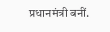प्रधानमंत्री बनीं.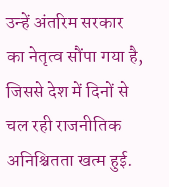उन्हें अंतरिम सरकार का नेतृत्व सौंपा गया है, जिससे देश में दिनों से चल रही राजनीतिक अनिश्चितता खत्म हुई.